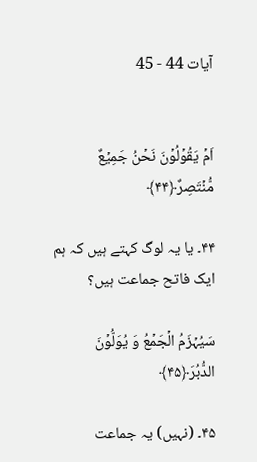آیات 44 - 45


اَمۡ یَقُوۡلُوۡنَ نَحۡنُ جَمِیۡعٌ مُّنۡتَصِرٌ﴿۴۴﴾

۴۴۔ یا یہ لوگ کہتے ہیں کہ ہم ایک فاتح جماعت ہیں؟

سَیُہۡزَمُ الۡجَمۡعُ وَ یُوَلُّوۡنَ الدُّبُرَ﴿۴۵﴾

۴۵۔ (نہیں) یہ جماعت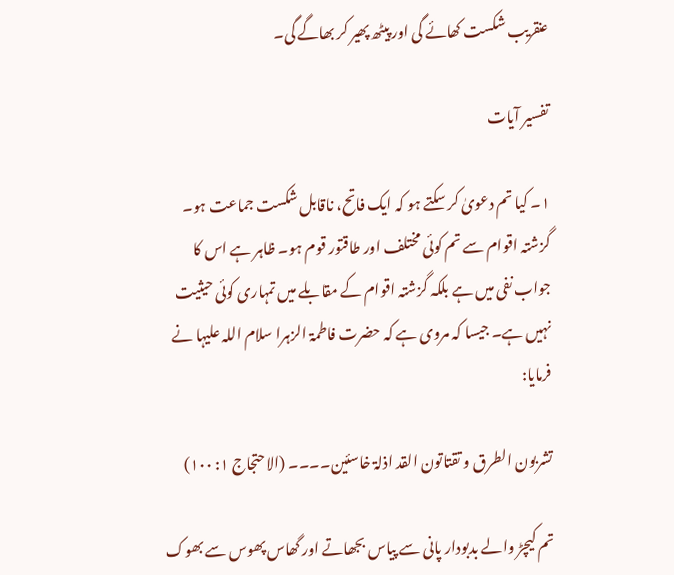عنقریب شکست کھائے گی اور پیٹھ پھیر کر بھاگے گی۔

تفسیر آیات

۱۔ کیا تم دعویٰ کر سکتے ہو کہ ایک فاتح، ناقابل شکست جماعت ہو۔ گزشتہ اقوام سے تم کوئی مختلف اور طاقتور قوم ہو۔ ظاہر ہے اس کا جواب نفی میں ہے بلکہ گزشتہ اقوام کے مقابلے میں تمہاری کوئی حیثیت نہیں ہے۔ جیسا کہ مروی ہے کہ حضرت فاطمۃ الزہرا سلام اللہ علیہا نے فرمایا:

تشربون الطرق و تقتاتون القد اذلۃ خاسئین۔۔۔۔ (الاحتجاج ۱: ۱۰۰)

تم کیچڑ والے بدبودار پانی سے پیاس بجھاتے اور گھاس پھوس سے بھوک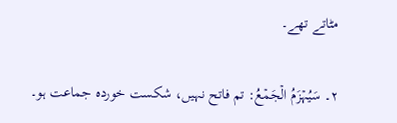مٹاتے تھے۔

۲۔ سَیُہۡزَمُ الۡجَمۡعُ: تم فاتح نہیں، شکست خوردہ جماعت ہو۔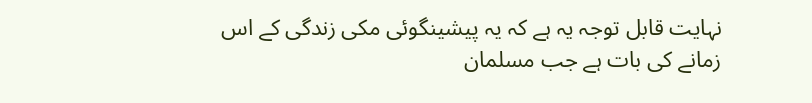نہایت قابل توجہ یہ ہے کہ یہ پیشینگوئی مکی زندگی کے اس زمانے کی بات ہے جب مسلمان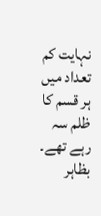نہایت کم تعداد میں ہر قسم کا ظلم سہ رہے تھے۔ بظاہر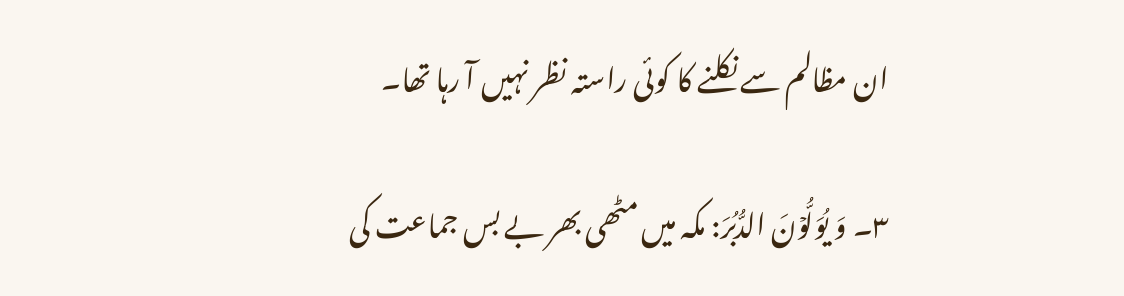ان مظالم سے نکلنے کا کوئی راستہ نظر نہیں آ رہا تھا۔

۳۔ وَ یُوَلُّوۡنَ الدُّبُرَ: مکہ میں مٹھی بھر بے بس جماعت کی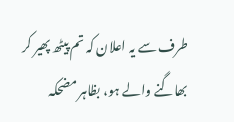طرف سے یہ اعلان کہ تم پیٹھ پھیر کر بھاگنے والے ہو، بظاہر مضحکہ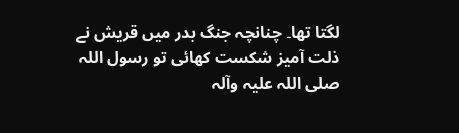لگتا تھا۔ چنانچہ جنگ بدر میں قریش نے ذلت آمیز شکست کھائی تو رسول اللہ صلی اللہ علیہ وآلہ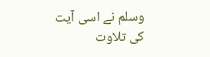وسلم نے اسی آیت کی تلاوت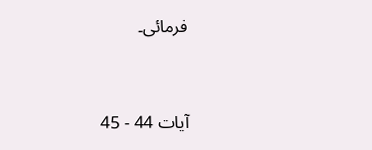فرمائی۔


آیات 44 - 45